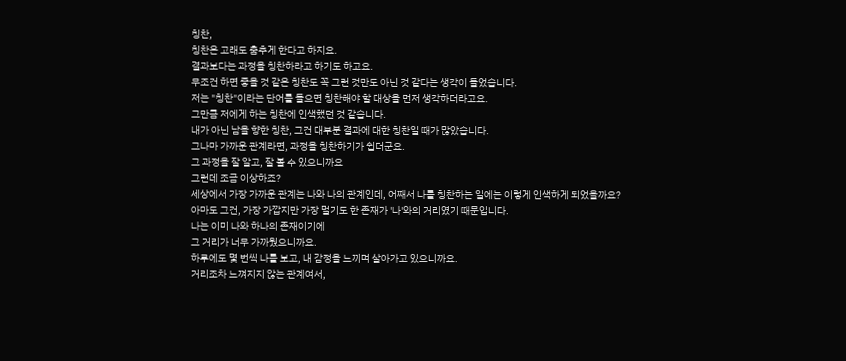칭찬,
칭찬은 고래도 춤추게 한다고 하지요.
결과보다는 과정을 칭찬하라고 하기도 하고요.
무조건 하면 좋을 것 같은 칭찬도 꼭 그런 것만도 아닌 것 같다는 생각이 들었습니다.
저는 "칭찬"이라는 단어를 들으면 칭찬해야 할 대상을 먼저 생각하더라고요.
그만큼 저에게 하는 칭찬에 인색했던 것 같습니다.
내가 아닌 남을 향한 칭찬, 그건 대부분 결과에 대한 칭찬일 때가 많았습니다.
그나마 가까운 관계라면, 과정을 칭찬하기가 쉽더군요.
그 과정을 잘 알고, 잘 볼 수 있으니까요
그런데 조금 이상하죠?
세상에서 가장 가까운 관계는 나와 나의 관계인데, 어째서 나를 칭찬하는 일에는 이렇게 인색하게 되었을까요?
아마도 그건, 가장 가깝지만 가장 멀기도 한 존재가 '나'와의 거리였기 때문입니다.
나는 이미 나와 하나의 존재이기에
그 거리가 너무 가까웠으니까요.
하루에도 몇 번씩 나를 보고, 내 감정을 느끼며 살아가고 있으니까요.
거리조차 느껴지지 않는 관계여서,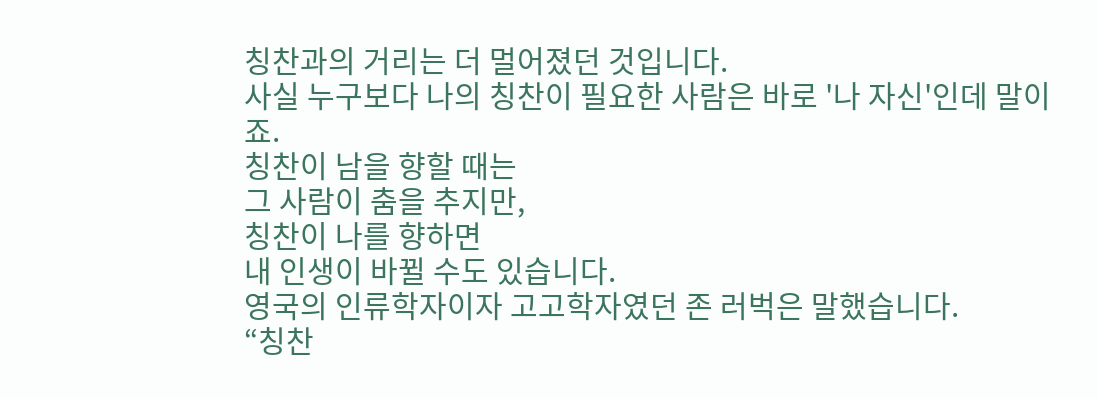칭찬과의 거리는 더 멀어졌던 것입니다.
사실 누구보다 나의 칭찬이 필요한 사람은 바로 '나 자신'인데 말이죠.
칭찬이 남을 향할 때는
그 사람이 춤을 추지만,
칭찬이 나를 향하면
내 인생이 바뀔 수도 있습니다.
영국의 인류학자이자 고고학자였던 존 러벅은 말했습니다.
“칭찬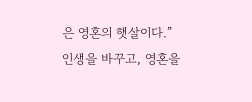은 영혼의 햇살이다.”
인생을 바꾸고, 영혼을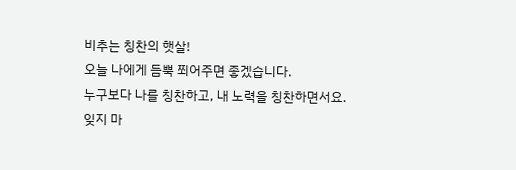비추는 칭찬의 햇살!
오늘 나에게 듬뿍 쬐어주면 좋겠습니다.
누구보다 나를 칭찬하고, 내 노력을 칭찬하면서요.
잊지 마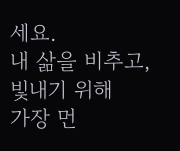세요.
내 삶을 비추고,
빛내기 위해
가장 먼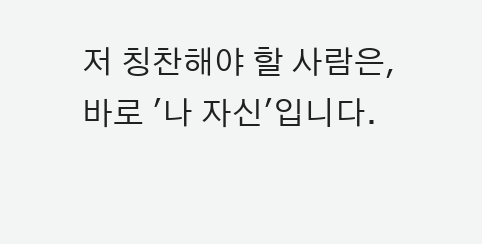저 칭찬해야 할 사람은, 바로 '나 자신'입니다.